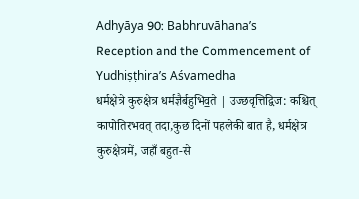Adhyāya 90: Babhruvāhana’s Reception and the Commencement of Yudhiṣṭhira’s Aśvamedha
धर्मक्षेत्रे कुरुक्षेत्र धर्मज्ञैर्बहुभिव॒ते | उज्छवृत्तिद्विज: कश्चित् कापोतिरभवत् तदा,कुछ दिनों पहलेकी बात है, धर्मक्षेत्र कुरुक्षेत्रमें, जहाँ बहुत-से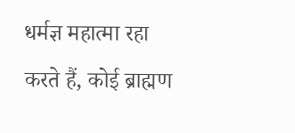धर्मज्ञ महात्मा रहा करते हैं, कोई ब्राह्मण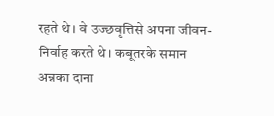रहते थे। वे उज्छवृत्तिसे अपना जीवन-निर्वाह करते थे। कबूतरके समान अन्नका दाना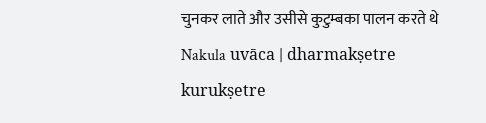चुनकर लाते और उसीसे कुटुम्बका पालन करते थे
Nakula uvāca | dharmakṣetre kurukṣetre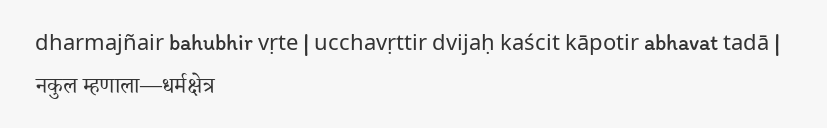dharmajñair bahubhir vṛte | ucchavṛttir dvijaḥ kaścit kāpotir abhavat tadā |
नकुल म्हणाला—धर्मक्षेत्र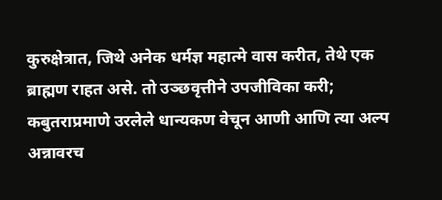कुरुक्षेत्रात, जिथे अनेक धर्मज्ञ महात्मे वास करीत, तेथे एक ब्राह्मण राहत असे. तो उञ्छवृत्तीने उपजीविका करी; कबुतराप्रमाणे उरलेले धान्यकण वेचून आणी आणि त्या अल्प अन्नावरच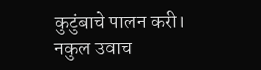कुटुंबाचे पालन करी।
नकुल उवाच